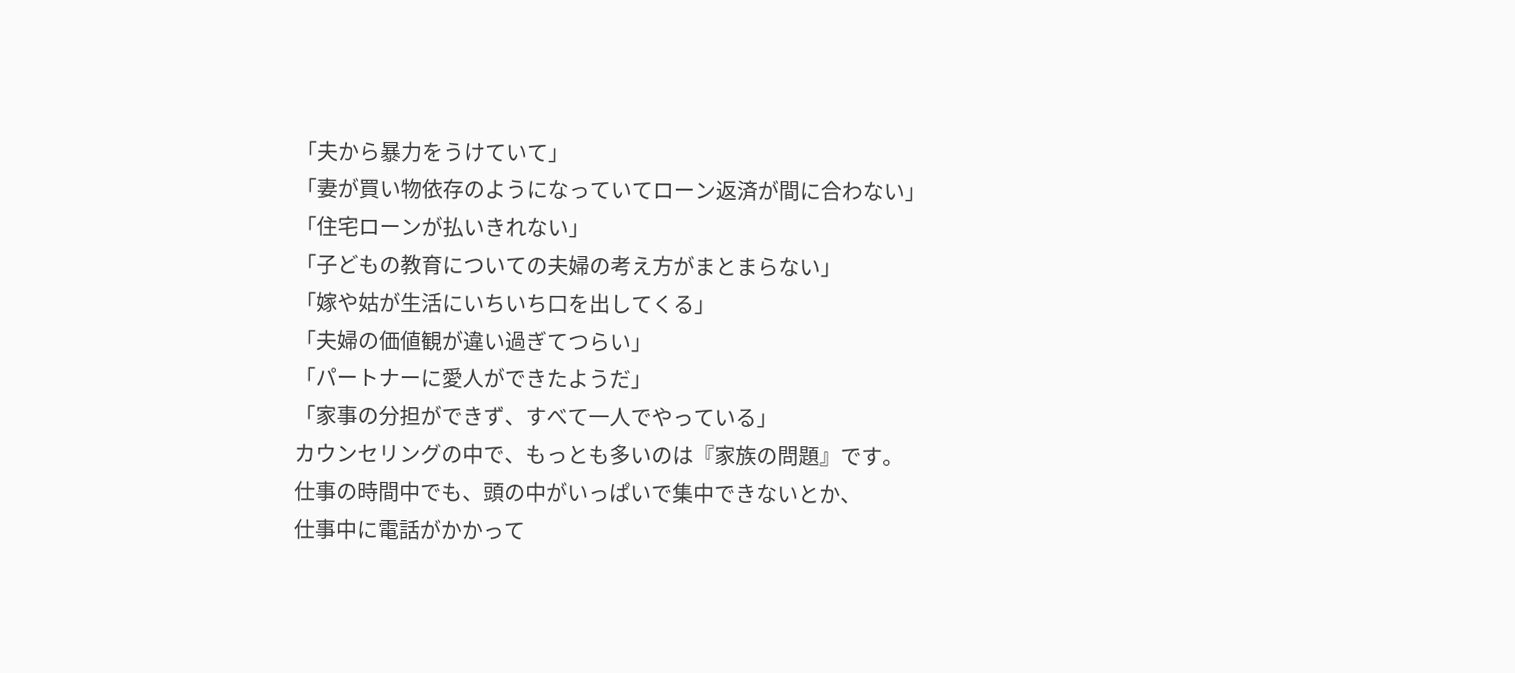「夫から暴力をうけていて」
「妻が買い物依存のようになっていてローン返済が間に合わない」
「住宅ローンが払いきれない」
「子どもの教育についての夫婦の考え方がまとまらない」
「嫁や姑が生活にいちいち口を出してくる」
「夫婦の価値観が違い過ぎてつらい」
「パートナーに愛人ができたようだ」
「家事の分担ができず、すべて一人でやっている」
カウンセリングの中で、もっとも多いのは『家族の問題』です。
仕事の時間中でも、頭の中がいっぱいで集中できないとか、
仕事中に電話がかかって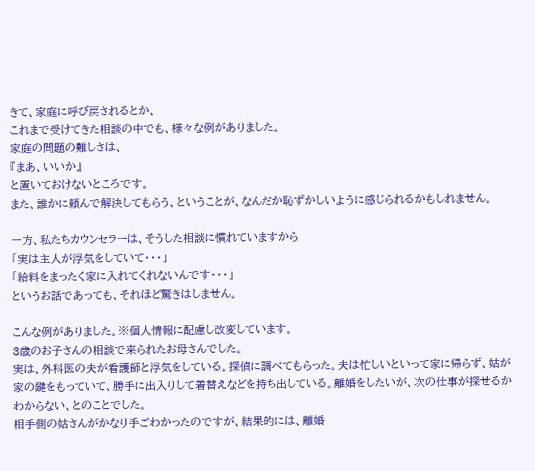きて、家庭に呼び戻されるとか、
これまで受けてきた相談の中でも、様々な例がありました。
家庭の問題の難しさは、
『まあ、いいか』
と置いておけないところです。
また、誰かに頼んで解決してもらう、ということが、なんだか恥ずかしいように感じられるかもしれません。

一方、私たちカウンセラーは、そうした相談に慣れていますから
「実は主人が浮気をしていて・・・」
「給料をまったく家に入れてくれないんです・・・」
というお話であっても、それほど驚きはしません。

こんな例がありました。※個人情報に配慮し改変しています。
3歳のお子さんの相談で来られたお母さんでした。
実は、外科医の夫が看護師と浮気をしている。探偵に調べてもらった。夫は忙しいといって家に帰らず、姑が家の鍵をもっていて、勝手に出入りして着替えなどを持ち出している。離婚をしたいが、次の仕事が探せるかわからない、とのことでした。
相手側の姑さんがかなり手ごわかったのですが、結果的には、離婚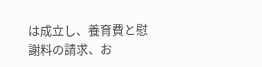は成立し、養育費と慰謝料の請求、お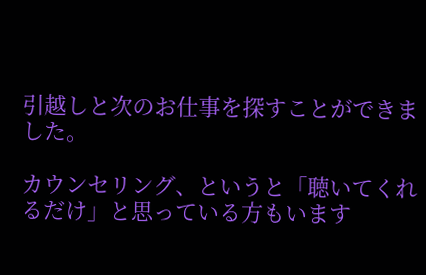引越しと次のお仕事を探すことができました。

カウンセリング、というと「聴いてくれるだけ」と思っている方もいます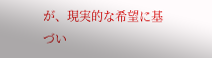が、現実的な希望に基づい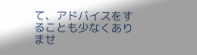て、アドバイスをすることも少なくありませ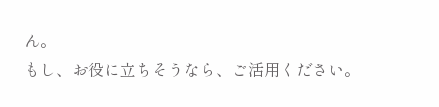ん。
もし、お役に立ちそうなら、ご活用ください。